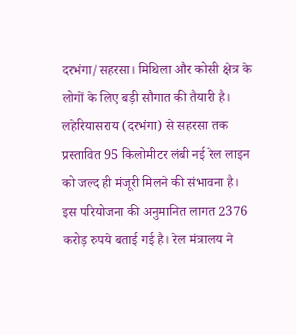दरभंगा/सहरसा। मिथिला और कोसी क्षेत्र के लोगों के लिए बड़ी सौगात की तैयारी है। लहेरियासराय (दरभंगा) से सहरसा तक प्रस्तावित 95 किलोमीटर लंबी नई रेल लाइन को जल्द ही मंजूरी मिलने की संभावना है। इस परियोजना की अनुमानित लागत 2376 करोड़ रुपये बताई गई है। रेल मंत्रालय ने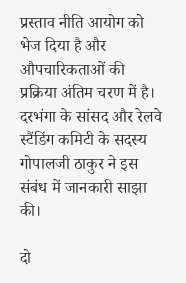प्रस्ताव नीति आयोग को भेज दिया है और औपचारिकताओं की प्रक्रिया अंतिम चरण में है। दरभंगा के सांसद और रेलवे स्टैंडिंग कमिटी के सदस्य गोपालजी ठाकुर ने इस संबंध में जानकारी साझा की।

दो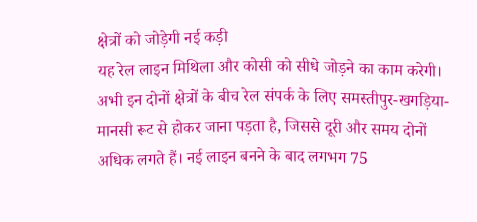क्षेत्रों को जोड़ेगी नई कड़ी
यह रेल लाइन मिथिला और कोसी को सीधे जोड़ने का काम करेगी। अभी इन दोनों क्षेत्रों के बीच रेल संपर्क के लिए समस्तीपुर-खगड़िया-मानसी रूट से होकर जाना पड़ता है, जिससे दूरी और समय दोनों अधिक लगते हैं। नई लाइन बनने के बाद लगभग 75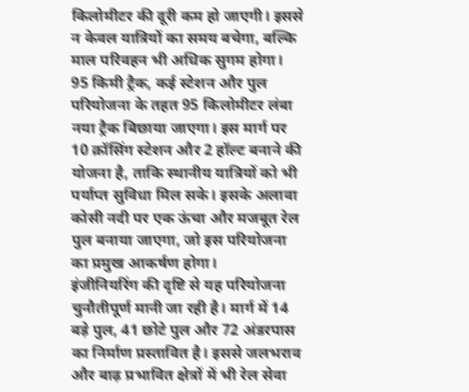किलोमीटर की दूरी कम हो जाएगी। इससे न केवल यात्रियों का समय बचेगा, बल्कि माल परिवहन भी अधिक सुगम होगा।
95 किमी ट्रैक, कई स्टेशन और पुल
परियोजना के तहत 95 किलोमीटर लंबा नया ट्रैक बिछाया जाएगा। इस मार्ग पर 10 क्रॉसिंग स्टेशन और 2 हॉल्ट बनाने की योजना है, ताकि स्थानीय यात्रियों को भी पर्याप्त सुविधा मिल सके। इसके अलावा कोसी नदी पर एक ऊंचा और मजबूत रेल पुल बनाया जाएगा, जो इस परियोजना का प्रमुख आकर्षण होगा।
इंजीनियरिंग की दृष्टि से यह परियोजना चुनौतीपूर्ण मानी जा रही है। मार्ग में 14 बड़े पुल, 41 छोटे पुल और 72 अंडरपास का निर्माण प्रस्तावित है। इससे जलभराव और बाढ़ प्रभावित क्षेत्रों में भी रेल सेवा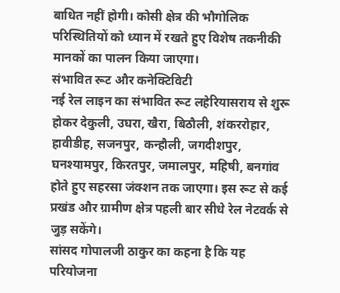बाधित नहीं होगी। कोसी क्षेत्र की भौगोलिक परिस्थितियों को ध्यान में रखते हुए विशेष तकनीकी मानकों का पालन किया जाएगा।
संभावित रूट और कनेक्टिविटी
नई रेल लाइन का संभावित रूट लहेरियासराय से शुरू होकर देकुली, उघरा, खैरा, बिठौली, शंकररोहार, हावीडीह, सजनपुर, कन्हौली, जगदीशपुर, घनश्यामपुर, किरतपुर, जमालपुर, महिषी, बनगांव होते हुए सहरसा जंक्शन तक जाएगा। इस रूट से कई प्रखंड और ग्रामीण क्षेत्र पहली बार सीधे रेल नेटवर्क से जुड़ सकेंगे।
सांसद गोपालजी ठाकुर का कहना है कि यह परियोजना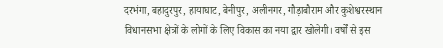दरभंगा, बहादुरपुर, हायाघाट, बेनीपुर, अलीनगर, गौड़ाबौराम और कुशेश्वरस्थान विधानसभा क्षेत्रों के लोगों के लिए विकास का नया द्वार खोलेगी। वर्षों से इस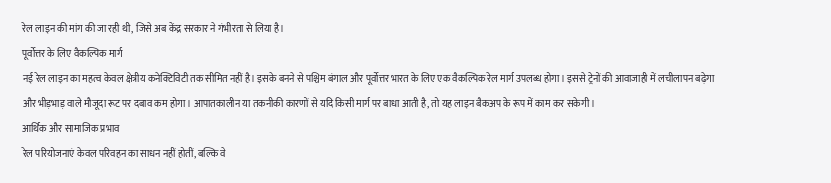रेल लाइन की मांग की जा रही थी, जिसे अब केंद्र सरकार ने गंभीरता से लिया है।
पूर्वोत्तर के लिए वैकल्पिक मार्ग
नई रेल लाइन का महत्व केवल क्षेत्रीय कनेक्टिविटी तक सीमित नहीं है। इसके बनने से पश्चिम बंगाल और पूर्वोत्तर भारत के लिए एक वैकल्पिक रेल मार्ग उपलब्ध होगा। इससे ट्रेनों की आवाजाही में लचीलापन बढ़ेगा और भीड़भाड़ वाले मौजूदा रूट पर दबाव कम होगा। आपातकालीन या तकनीकी कारणों से यदि किसी मार्ग पर बाधा आती है, तो यह लाइन बैकअप के रूप में काम कर सकेगी।
आर्थिक और सामाजिक प्रभाव
रेल परियोजनाएं केवल परिवहन का साधन नहीं होतीं, बल्कि वे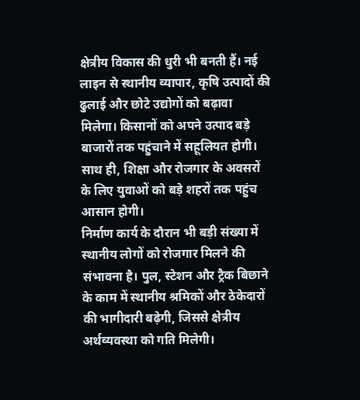क्षेत्रीय विकास की धुरी भी बनती हैं। नई लाइन से स्थानीय व्यापार, कृषि उत्पादों की ढुलाई और छोटे उद्योगों को बढ़ावा मिलेगा। किसानों को अपने उत्पाद बड़े बाजारों तक पहुंचाने में सहूलियत होगी। साथ ही, शिक्षा और रोजगार के अवसरों के लिए युवाओं को बड़े शहरों तक पहुंच आसान होगी।
निर्माण कार्य के दौरान भी बड़ी संख्या में स्थानीय लोगों को रोजगार मिलने की संभावना है। पुल, स्टेशन और ट्रैक बिछाने के काम में स्थानीय श्रमिकों और ठेकेदारों की भागीदारी बढ़ेगी, जिससे क्षेत्रीय अर्थव्यवस्था को गति मिलेगी।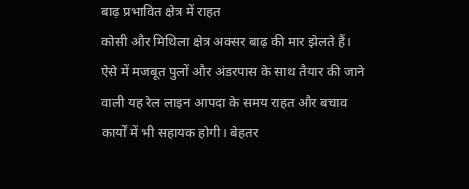बाढ़ प्रभावित क्षेत्र में राहत
कोसी और मिथिला क्षेत्र अक्सर बाढ़ की मार झेलते हैं। ऐसे में मजबूत पुलों और अंडरपास के साथ तैयार की जाने वाली यह रेल लाइन आपदा के समय राहत और बचाव कार्यों में भी सहायक होगी। बेहतर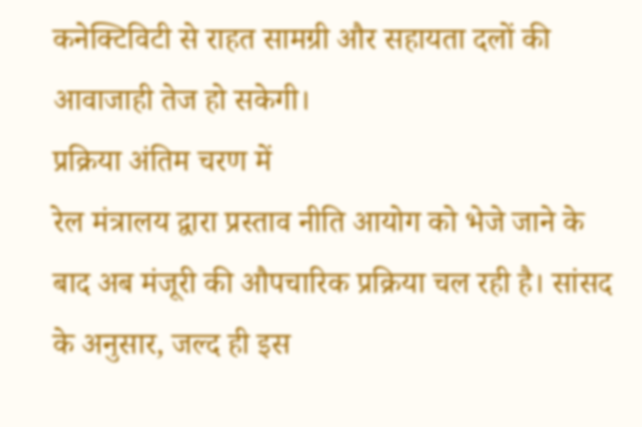कनेक्टिविटी से राहत सामग्री और सहायता दलों की आवाजाही तेज हो सकेगी।
प्रक्रिया अंतिम चरण में
रेल मंत्रालय द्वारा प्रस्ताव नीति आयोग को भेजे जाने के बाद अब मंजूरी की औपचारिक प्रक्रिया चल रही है। सांसद के अनुसार, जल्द ही इस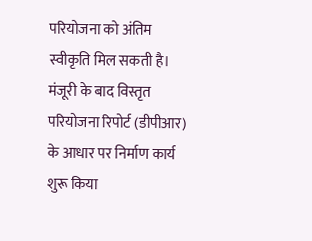परियोजना को अंतिम स्वीकृति मिल सकती है। मंजूरी के बाद विस्तृत परियोजना रिपोर्ट (डीपीआर) के आधार पर निर्माण कार्य शुरू किया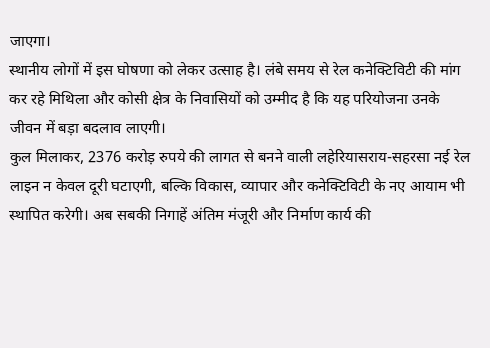जाएगा।
स्थानीय लोगों में इस घोषणा को लेकर उत्साह है। लंबे समय से रेल कनेक्टिविटी की मांग कर रहे मिथिला और कोसी क्षेत्र के निवासियों को उम्मीद है कि यह परियोजना उनके जीवन में बड़ा बदलाव लाएगी।
कुल मिलाकर, 2376 करोड़ रुपये की लागत से बनने वाली लहेरियासराय-सहरसा नई रेल लाइन न केवल दूरी घटाएगी, बल्कि विकास, व्यापार और कनेक्टिविटी के नए आयाम भी स्थापित करेगी। अब सबकी निगाहें अंतिम मंजूरी और निर्माण कार्य की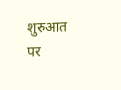शुरुआत पर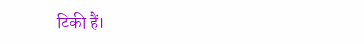टिकी हैं।